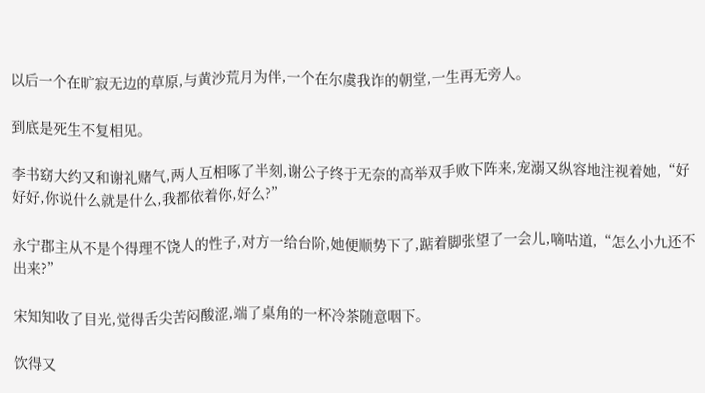以后一个在旷寂无边的草原,与黄沙荒月为伴,一个在尔虞我诈的朝堂,一生再无旁人。

到底是死生不复相见。

李书窈大约又和谢礼赌气,两人互相啄了半刻,谢公子终于无奈的高举双手败下阵来,宠溺又纵容地注视着她,“好好好,你说什么就是什么,我都依着你,好么?”

永宁郡主从不是个得理不饶人的性子,对方一给台阶,她便顺势下了,踮着脚张望了一会儿,嘀咕道,“怎么小九还不出来?”

宋知知收了目光,觉得舌尖苦闷酸涩,端了桌角的一杯冷茶随意咽下。

饮得又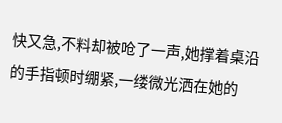快又急,不料却被呛了一声,她撑着桌沿的手指顿时绷紧,一缕微光洒在她的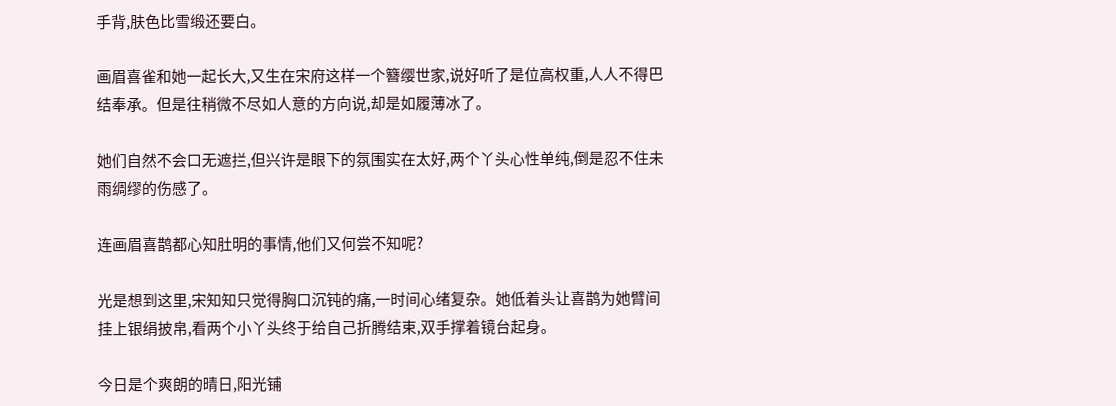手背,肤色比雪缎还要白。

画眉喜雀和她一起长大,又生在宋府这样一个簪缨世家,说好听了是位高权重,人人不得巴结奉承。但是往稍微不尽如人意的方向说,却是如履薄冰了。

她们自然不会口无遮拦,但兴许是眼下的氛围实在太好,两个丫头心性单纯,倒是忍不住未雨绸缪的伤感了。

连画眉喜鹊都心知肚明的事情,他们又何尝不知呢?

光是想到这里,宋知知只觉得胸口沉钝的痛,一时间心绪复杂。她低着头让喜鹊为她臂间挂上银绢披帛,看两个小丫头终于给自己折腾结束,双手撑着镜台起身。

今日是个爽朗的晴日,阳光铺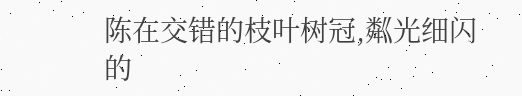陈在交错的枝叶树冠,粼光细闪的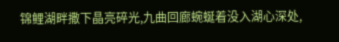锦鲤湖畔撒下晶亮碎光,九曲回廊蜿蜒着没入湖心深处,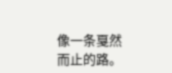像一条戛然而止的路。